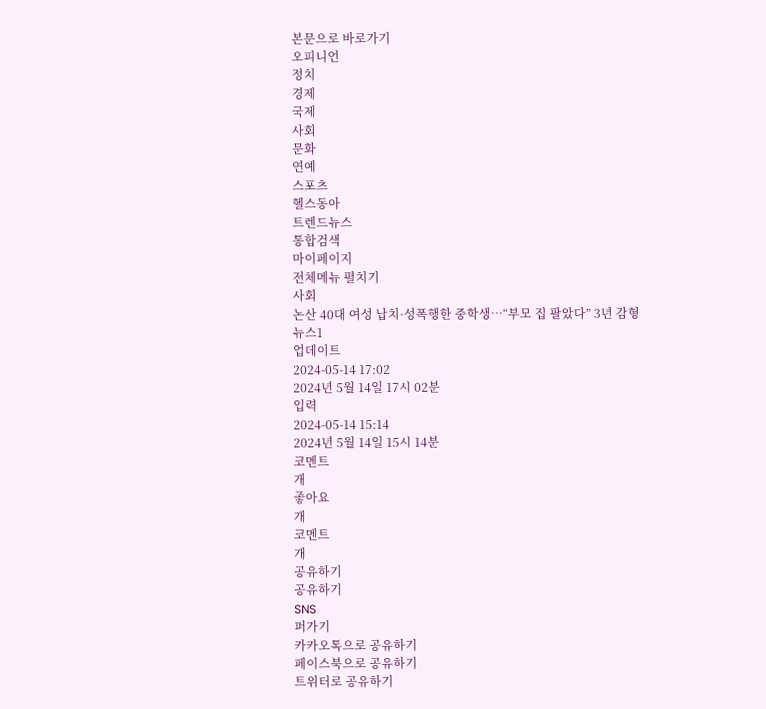본문으로 바로가기
오피니언
정치
경제
국제
사회
문화
연예
스포츠
헬스동아
트렌드뉴스
통합검색
마이페이지
전체메뉴 펼치기
사회
논산 40대 여성 납치·성폭행한 중학생…“부모 집 팔았다” 3년 감형
뉴스1
업데이트
2024-05-14 17:02
2024년 5월 14일 17시 02분
입력
2024-05-14 15:14
2024년 5월 14일 15시 14분
코멘트
개
좋아요
개
코멘트
개
공유하기
공유하기
SNS
퍼가기
카카오톡으로 공유하기
페이스북으로 공유하기
트위터로 공유하기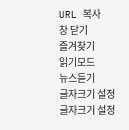URL 복사
창 닫기
즐겨찾기
읽기모드
뉴스듣기
글자크기 설정
글자크기 설정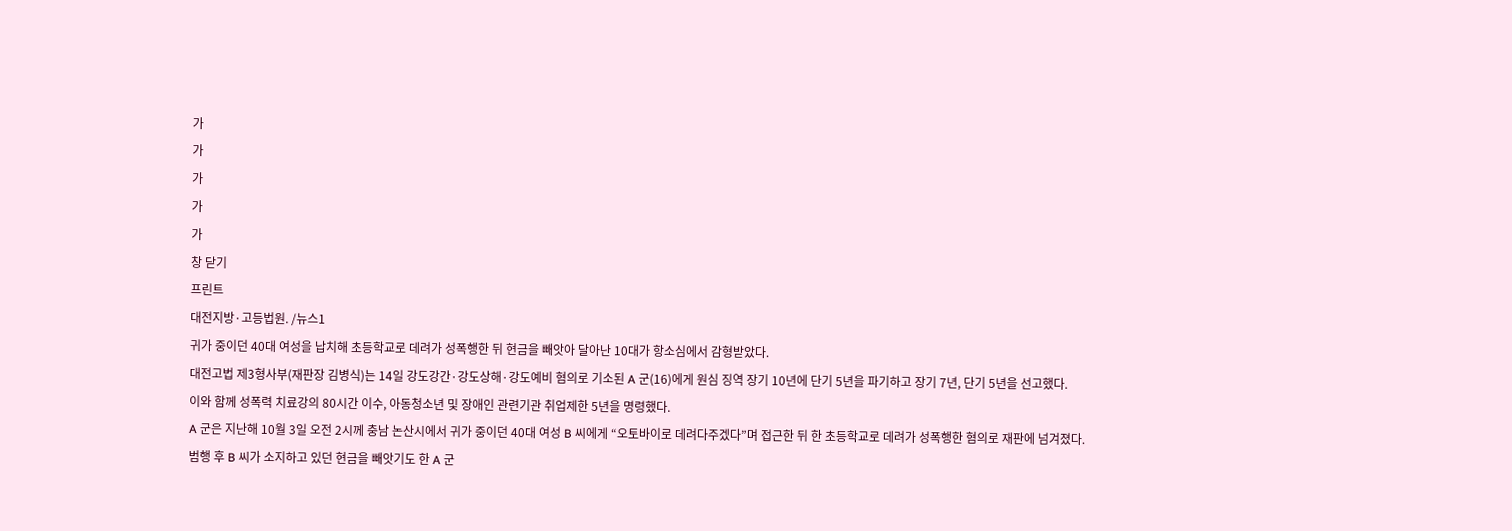가
가
가
가
가
창 닫기
프린트
대전지방·고등법원. /뉴스1
귀가 중이던 40대 여성을 납치해 초등학교로 데려가 성폭행한 뒤 현금을 빼앗아 달아난 10대가 항소심에서 감형받았다.
대전고법 제3형사부(재판장 김병식)는 14일 강도강간·강도상해·강도예비 혐의로 기소된 A 군(16)에게 원심 징역 장기 10년에 단기 5년을 파기하고 장기 7년, 단기 5년을 선고했다.
이와 함께 성폭력 치료강의 80시간 이수, 아동청소년 및 장애인 관련기관 취업제한 5년을 명령했다.
A 군은 지난해 10월 3일 오전 2시께 충남 논산시에서 귀가 중이던 40대 여성 B 씨에게 “오토바이로 데려다주겠다”며 접근한 뒤 한 초등학교로 데려가 성폭행한 혐의로 재판에 넘겨졌다.
범행 후 B 씨가 소지하고 있던 현금을 빼앗기도 한 A 군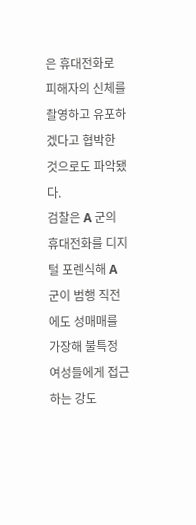은 휴대전화로 피해자의 신체를 촬영하고 유포하겠다고 협박한 것으로도 파악됐다.
검찰은 A 군의 휴대전화를 디지털 포렌식해 A 군이 범행 직전에도 성매매를 가장해 불특정 여성들에게 접근하는 강도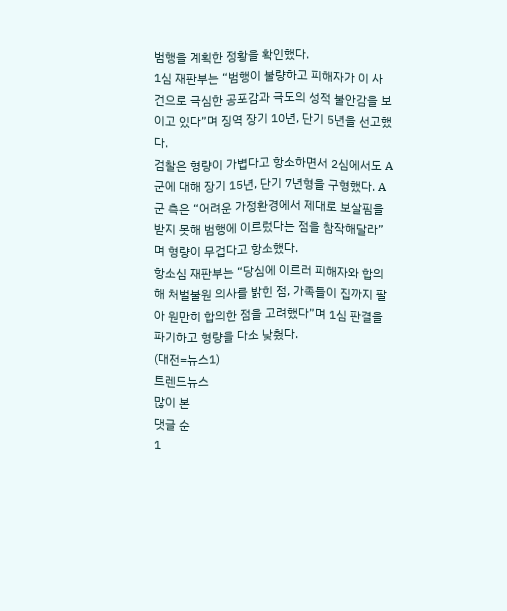범행을 계획한 정황을 확인했다.
1심 재판부는 “범행이 불량하고 피해자가 이 사건으로 극심한 공포감과 극도의 성적 불안감을 보이고 있다”며 징역 장기 10년, 단기 5년을 선고했다.
검찰은 형량이 가볍다고 항소하면서 2심에서도 A 군에 대해 장기 15년, 단기 7년형을 구형했다. A 군 측은 “어려운 가정환경에서 제대로 보살핌을 받지 못해 범행에 이르렀다는 점을 참작해달라”며 형량이 무겁다고 항소했다.
항소심 재판부는 “당심에 이르러 피해자와 합의해 처벌불원 의사를 밝힌 점, 가족들이 집까지 팔아 원만히 합의한 점을 고려했다”며 1심 판결을 파기하고 형량을 다소 낮췄다.
(대전=뉴스1)
트렌드뉴스
많이 본
댓글 순
1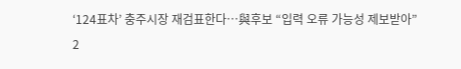‘124표차’ 충주시장 재검표한다…與후보 “입력 오류 가능성 제보받아”
2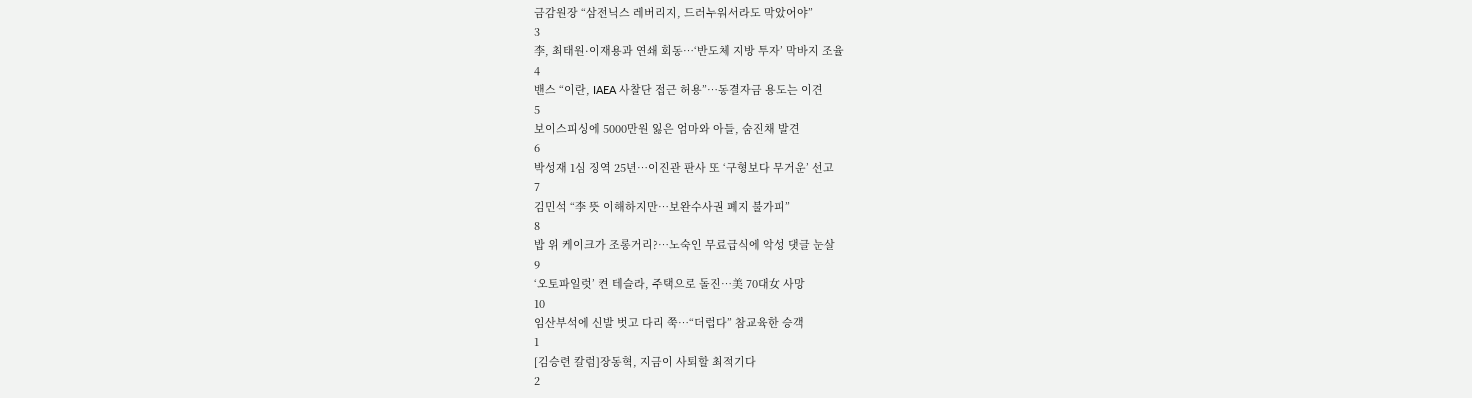금감원장 “삼전닉스 레버리지, 드러누워서라도 막았어야”
3
李, 최태원·이재용과 연쇄 회동…‘반도체 지방 투자’ 막바지 조율
4
밴스 “이란, IAEA 사찰단 접근 허용”…동결자금 용도는 이견
5
보이스피싱에 5000만원 잃은 엄마와 아들, 숨진채 발견
6
박성재 1심 징역 25년…이진관 판사 또 ‘구형보다 무거운’ 선고
7
김민석 “李 뜻 이해하지만…보완수사권 폐지 불가피”
8
밥 위 케이크가 조롱거리?…노숙인 무료급식에 악성 댓글 눈살
9
‘오토파일럿’ 켠 테슬라, 주택으로 돌진…美 70대女 사망
10
임산부석에 신발 벗고 다리 쭉…“더럽다” 참교육한 승객
1
[김승련 칼럼]장동혁, 지금이 사퇴할 최적기다
2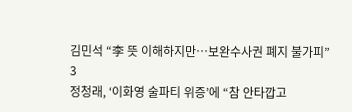김민석 “李 뜻 이해하지만…보완수사권 폐지 불가피”
3
정청래, ‘이화영 술파티 위증’에 “참 안타깝고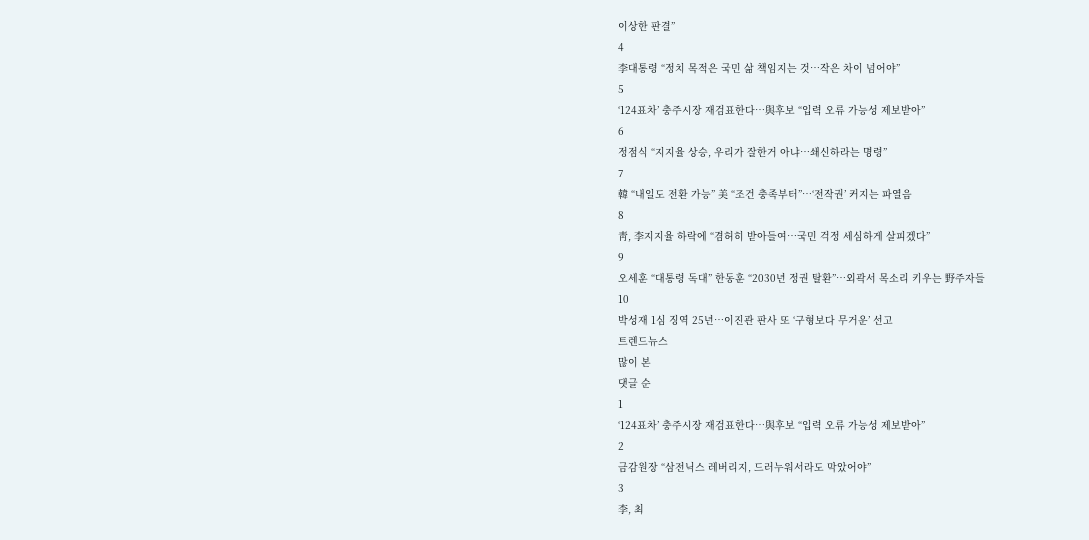이상한 판결”
4
李대통령 “정치 목적은 국민 삶 책임지는 것…작은 차이 넘어야”
5
‘124표차’ 충주시장 재검표한다…與후보 “입력 오류 가능성 제보받아”
6
정점식 “지지율 상승, 우리가 잘한거 아냐…쇄신하라는 명령”
7
韓 “내일도 전환 가능” 美 “조건 충족부터”…‘전작권’ 커지는 파열음
8
靑, 李지지율 하락에 “겸허히 받아들여…국민 걱정 세심하게 살피겠다”
9
오세훈 “대통령 독대” 한동훈 “2030년 정권 탈환”…외곽서 목소리 키우는 野주자들
10
박성재 1심 징역 25년…이진관 판사 또 ‘구형보다 무거운’ 선고
트렌드뉴스
많이 본
댓글 순
1
‘124표차’ 충주시장 재검표한다…與후보 “입력 오류 가능성 제보받아”
2
금감원장 “삼전닉스 레버리지, 드러누워서라도 막았어야”
3
李, 최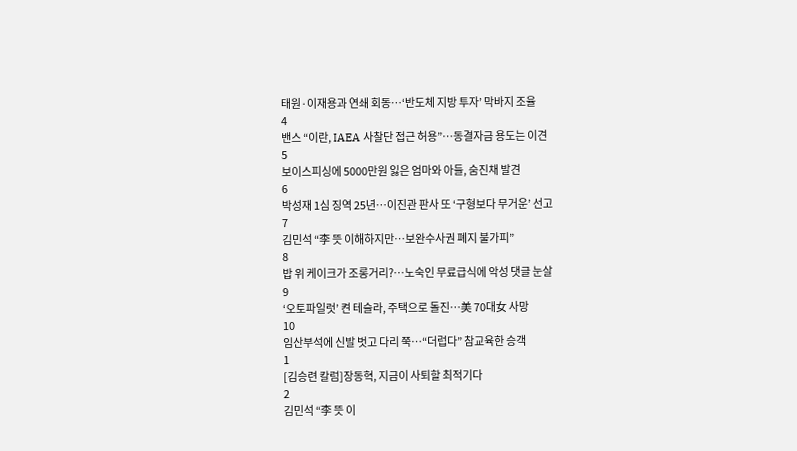태원·이재용과 연쇄 회동…‘반도체 지방 투자’ 막바지 조율
4
밴스 “이란, IAEA 사찰단 접근 허용”…동결자금 용도는 이견
5
보이스피싱에 5000만원 잃은 엄마와 아들, 숨진채 발견
6
박성재 1심 징역 25년…이진관 판사 또 ‘구형보다 무거운’ 선고
7
김민석 “李 뜻 이해하지만…보완수사권 폐지 불가피”
8
밥 위 케이크가 조롱거리?…노숙인 무료급식에 악성 댓글 눈살
9
‘오토파일럿’ 켠 테슬라, 주택으로 돌진…美 70대女 사망
10
임산부석에 신발 벗고 다리 쭉…“더럽다” 참교육한 승객
1
[김승련 칼럼]장동혁, 지금이 사퇴할 최적기다
2
김민석 “李 뜻 이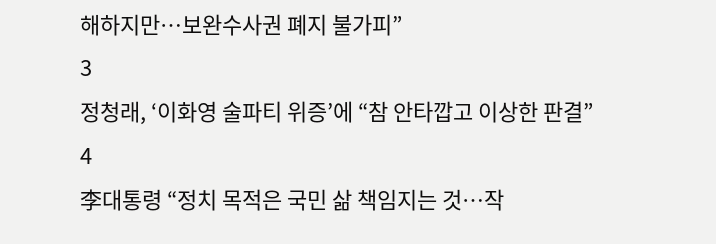해하지만…보완수사권 폐지 불가피”
3
정청래, ‘이화영 술파티 위증’에 “참 안타깝고 이상한 판결”
4
李대통령 “정치 목적은 국민 삶 책임지는 것…작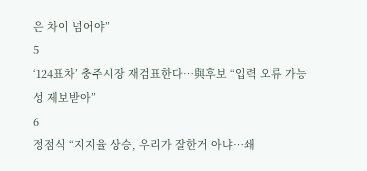은 차이 넘어야”
5
‘124표차’ 충주시장 재검표한다…與후보 “입력 오류 가능성 제보받아”
6
정점식 “지지율 상승, 우리가 잘한거 아냐…쇄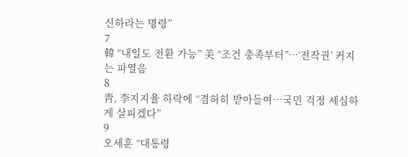신하라는 명령”
7
韓 “내일도 전환 가능” 美 “조건 충족부터”…‘전작권’ 커지는 파열음
8
靑, 李지지율 하락에 “겸허히 받아들여…국민 걱정 세심하게 살피겠다”
9
오세훈 “대통령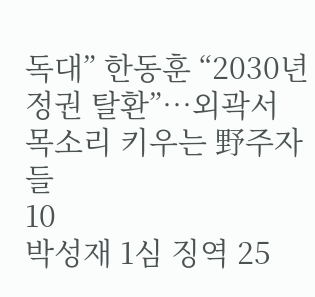독대” 한동훈 “2030년 정권 탈환”…외곽서 목소리 키우는 野주자들
10
박성재 1심 징역 25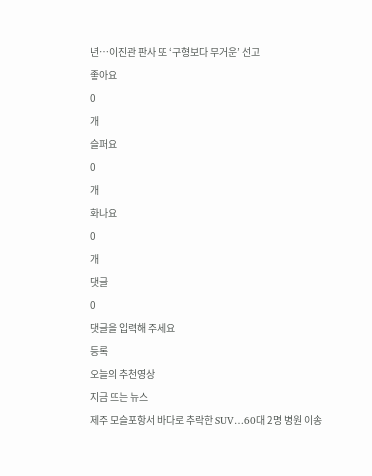년…이진관 판사 또 ‘구형보다 무거운’ 선고
좋아요
0
개
슬퍼요
0
개
화나요
0
개
댓글
0
댓글을 입력해 주세요
등록
오늘의 추천영상
지금 뜨는 뉴스
제주 모슬포항서 바다로 추락한 SUV…60대 2명 병원 이송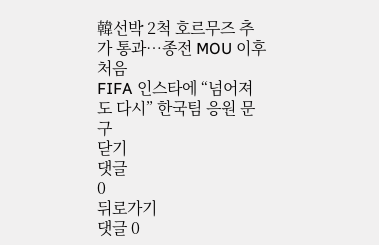韓선박 2척 호르무즈 추가 통과…종전 MOU 이후 처음
FIFA 인스타에 “넘어져도 다시” 한국팀 응원 문구
닫기
댓글
0
뒤로가기
댓글 0